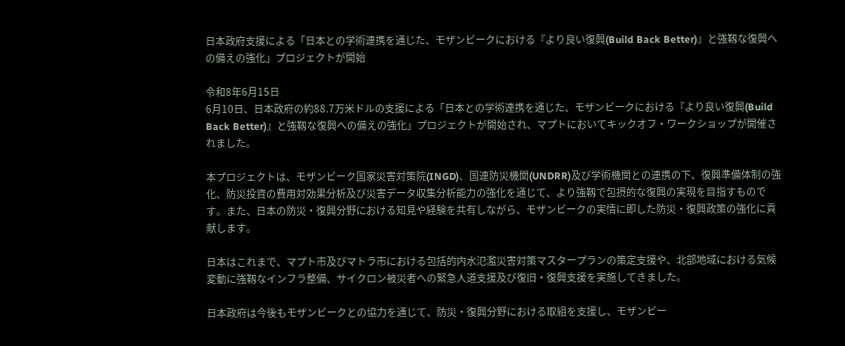日本政府支援による「日本との学術連携を通じた、モザンビークにおける『より良い復興(Build Back Better)』と強靱な復興への備えの強化」プロジェクトが開始

令和8年6月15日
6月10日、日本政府の約88.7万米ドルの支援による「日本との学術連携を通じた、モザンビークにおける『より良い復興(Build Back Better)』と強靱な復興への備えの強化」プロジェクトが開始され、マプトにおいてキックオフ・ワークショップが開催されました。

本プロジェクトは、モザンビーク国家災害対策院(INGD)、国連防災機関(UNDRR)及び学術機関との連携の下、復興準備体制の強化、防災投資の費用対効果分析及び災害データ収集分析能力の強化を通じて、より強靱で包摂的な復興の実現を目指すものです。また、日本の防災・復興分野における知見や経験を共有しながら、モザンビークの実情に即した防災・復興政策の強化に貢献します。

日本はこれまで、マプト市及びマトラ市における包括的内水氾濫災害対策マスタープランの策定支援や、北部地域における気候変動に強靱なインフラ整備、サイクロン被災者への緊急人道支援及び復旧・復興支援を実施してきました。

日本政府は今後もモザンビークとの協力を通じて、防災・復興分野における取組を支援し、モザンビー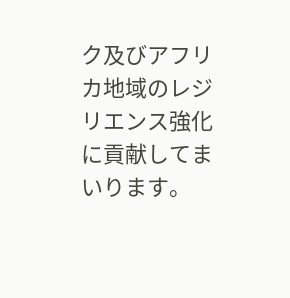ク及びアフリカ地域のレジリエンス強化に貢献してまいります。